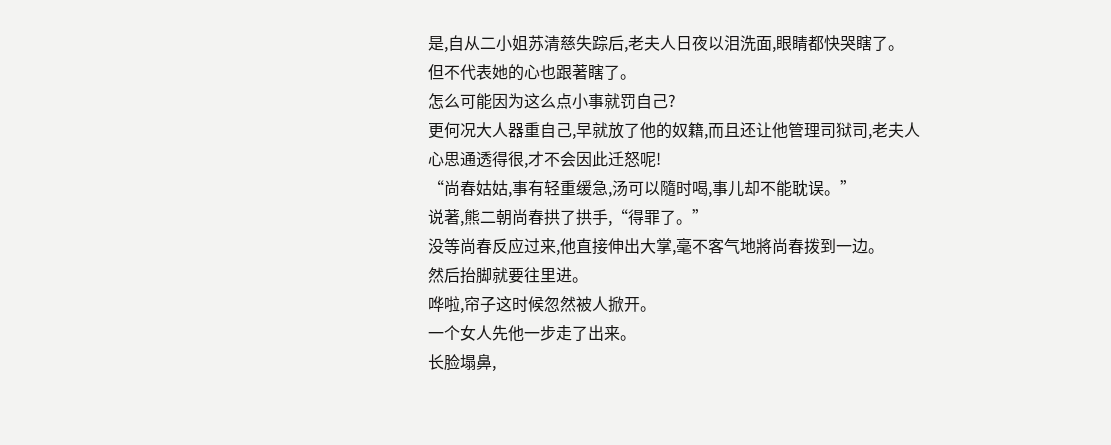是,自从二小姐苏清慈失踪后,老夫人日夜以泪洗面,眼睛都快哭瞎了。
但不代表她的心也跟著瞎了。
怎么可能因为这么点小事就罚自己?
更何况大人器重自己,早就放了他的奴籍,而且还让他管理司狱司,老夫人心思通透得很,才不会因此迁怒呢!
“尚春姑姑,事有轻重缓急,汤可以隨时喝,事儿却不能耽误。”
说著,熊二朝尚春拱了拱手,“得罪了。”
没等尚春反应过来,他直接伸出大掌,毫不客气地將尚春拨到一边。
然后抬脚就要往里进。
哗啦,帘子这时候忽然被人掀开。
一个女人先他一步走了出来。
长脸塌鼻,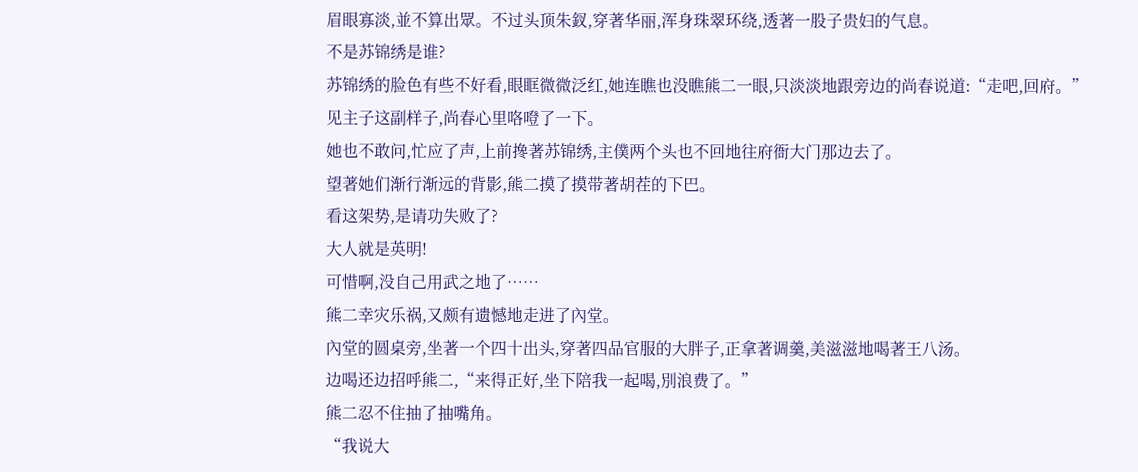眉眼寡淡,並不算出眾。不过头顶朱釵,穿著华丽,浑身珠翠环绕,透著一股子贵妇的气息。
不是苏锦绣是谁?
苏锦绣的脸色有些不好看,眼眶微微泛红,她连瞧也没瞧熊二一眼,只淡淡地跟旁边的尚春说道:“走吧,回府。”
见主子这副样子,尚春心里咯噔了一下。
她也不敢问,忙应了声,上前搀著苏锦绣,主僕两个头也不回地往府衙大门那边去了。
望著她们渐行渐远的背影,熊二摸了摸带著胡茬的下巴。
看这架势,是请功失败了?
大人就是英明!
可惜啊,没自己用武之地了……
熊二幸灾乐祸,又颇有遗憾地走进了內堂。
內堂的圆桌旁,坐著一个四十出头,穿著四品官服的大胖子,正拿著调羹,美滋滋地喝著王八汤。
边喝还边招呼熊二,“来得正好,坐下陪我一起喝,別浪费了。”
熊二忍不住抽了抽嘴角。
“我说大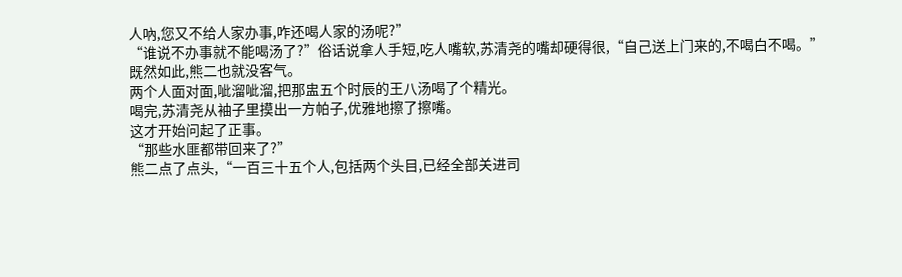人吶,您又不给人家办事,咋还喝人家的汤呢?”
“谁说不办事就不能喝汤了?”俗话说拿人手短,吃人嘴软,苏清尧的嘴却硬得很,“自己送上门来的,不喝白不喝。”
既然如此,熊二也就没客气。
两个人面对面,呲溜呲溜,把那盅五个时辰的王八汤喝了个精光。
喝完,苏清尧从袖子里摸出一方帕子,优雅地擦了擦嘴。
这才开始问起了正事。
“那些水匪都带回来了?”
熊二点了点头,“一百三十五个人,包括两个头目,已经全部关进司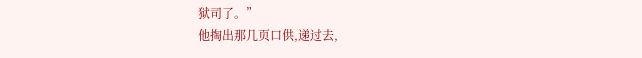狱司了。”
他掏出那几页口供,递过去,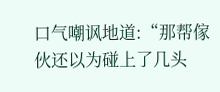口气嘲讽地道:“那帮傢伙还以为碰上了几头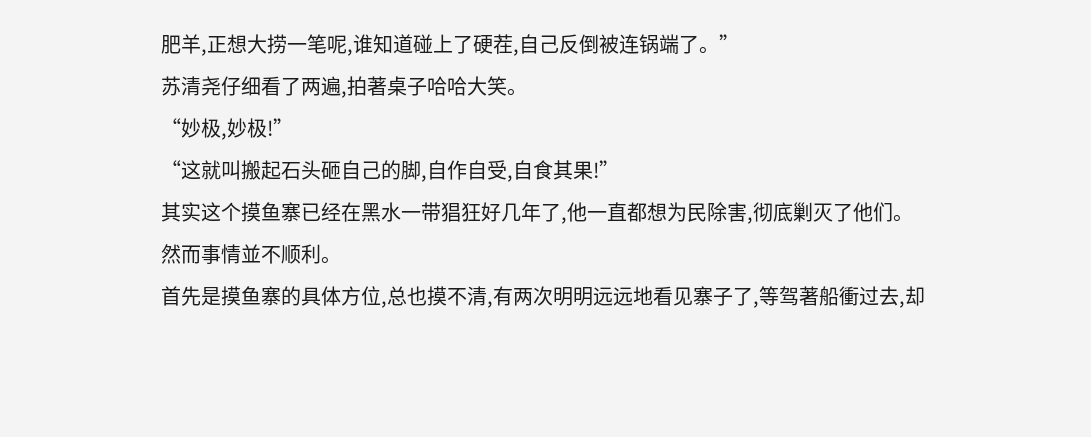肥羊,正想大捞一笔呢,谁知道碰上了硬茬,自己反倒被连锅端了。”
苏清尧仔细看了两遍,拍著桌子哈哈大笑。
“妙极,妙极!”
“这就叫搬起石头砸自己的脚,自作自受,自食其果!”
其实这个摸鱼寨已经在黑水一带猖狂好几年了,他一直都想为民除害,彻底剿灭了他们。
然而事情並不顺利。
首先是摸鱼寨的具体方位,总也摸不清,有两次明明远远地看见寨子了,等驾著船衝过去,却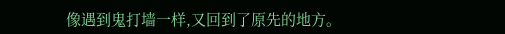像遇到鬼打墙一样,又回到了原先的地方。